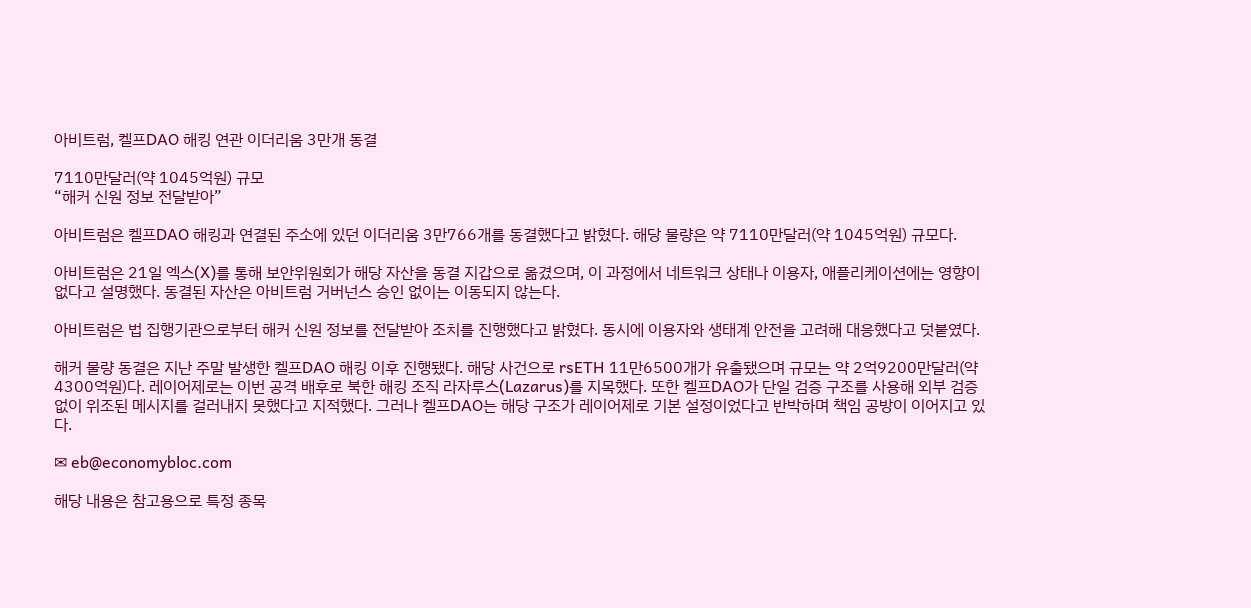아비트럼, 켈프DAO 해킹 연관 이더리움 3만개 동결

7110만달러(약 1045억원) 규모
“해커 신원 정보 전달받아”

아비트럼은 켈프DAO 해킹과 연결된 주소에 있던 이더리움 3만766개를 동결했다고 밝혔다. 해당 물량은 약 7110만달러(약 1045억원) 규모다.

아비트럼은 21일 엑스(X)를 통해 보안위원회가 해당 자산을 동결 지갑으로 옮겼으며, 이 과정에서 네트워크 상태나 이용자, 애플리케이션에는 영향이 없다고 설명했다. 동결된 자산은 아비트럼 거버넌스 승인 없이는 이동되지 않는다.

아비트럼은 법 집행기관으로부터 해커 신원 정보를 전달받아 조치를 진행했다고 밝혔다. 동시에 이용자와 생태계 안전을 고려해 대응했다고 덧붙였다.

해커 물량 동결은 지난 주말 발생한 켈프DAO 해킹 이후 진행됐다. 해당 사건으로 rsETH 11만6500개가 유출됐으며 규모는 약 2억9200만달러(약 4300억원)다. 레이어제로는 이번 공격 배후로 북한 해킹 조직 라자루스(Lazarus)를 지목했다. 또한 켈프DAO가 단일 검증 구조를 사용해 외부 검증 없이 위조된 메시지를 걸러내지 못했다고 지적했다. 그러나 켈프DAO는 해당 구조가 레이어제로 기본 설정이었다고 반박하며 책임 공방이 이어지고 있다.

✉ eb@economybloc.com

해당 내용은 참고용으로 특정 종목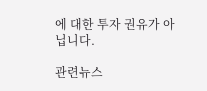에 대한 투자 권유가 아닙니다.

관련뉴스